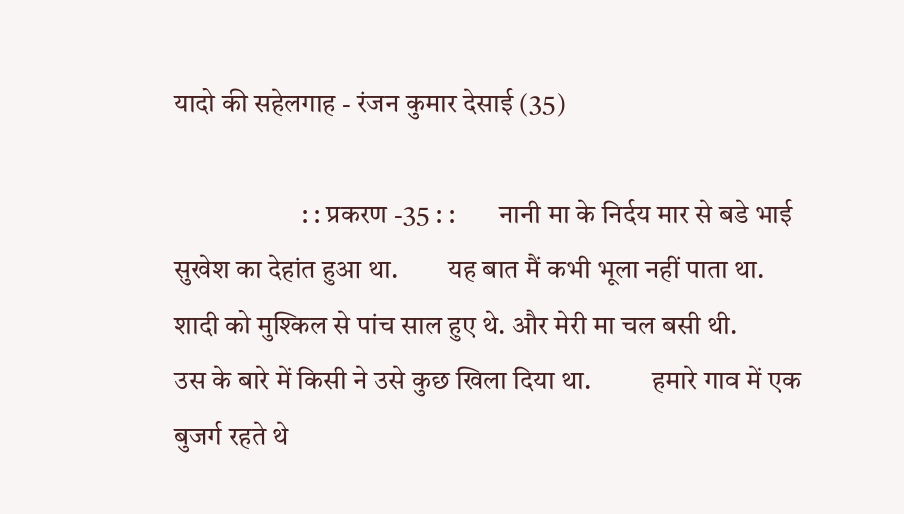यादो की सहेलगाह - रंजन कुमार देसाई (35)

                       : : प्रकरण -35 : :        नानी मा के निर्दय मार से बडे भाई सुखेश का देहांत हुआ था.         यह बात मैं कभी भूला नहीं पाता था.         शादी को मुश्किल से पांच साल हुए थे. और मेरी मा चल बसी थी.          उस के बारे में किसी ने उसे कुछ खिला दिया था.           हमारे गाव में एक बुजर्ग रहते थे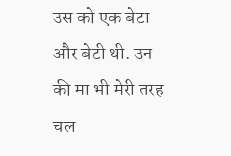उस को एक बेटा और बेटी थी. उन की मा भी मेरी तरह चल